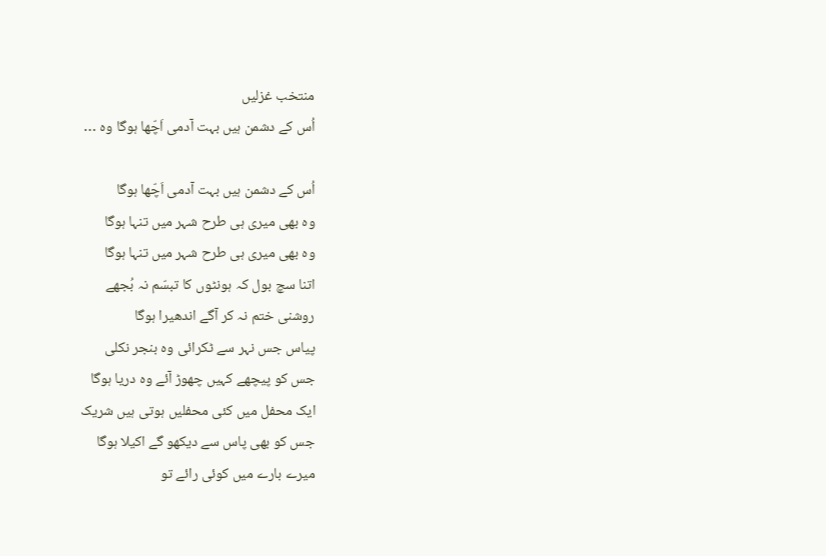منتخب غزلیں
اُس کے دشمن ہیں بہت آدمی اَچّھا ہوگا وہ …

اُس کے دشمن ہیں بہت آدمی اَچّھا ہوگا
وہ بھی میری ہی طرح شہر میں تنہا ہوگا
وہ بھی میری ہی طرح شہر میں تنہا ہوگا
اتنا سچ بول کہ ہونٹوں کا تبسّم نہ بُجھے
روشنی ختم نہ کر آگے اندھیرا ہوگا
پیاس جس نہر سے ٹکرائی وہ بنجر نکلی
جس کو پیچھے کہیں چھوڑ آئے وہ دریا ہوگا
ایک محفل میں کئی محفلیں ہوتی ہیں شریک
جس کو بھی پاس سے دیکھو گے اکیلا ہوگا
میرے بارے میں کوئی رائے تو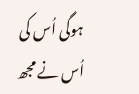ہوگی اُس کی
اُس نے مجھ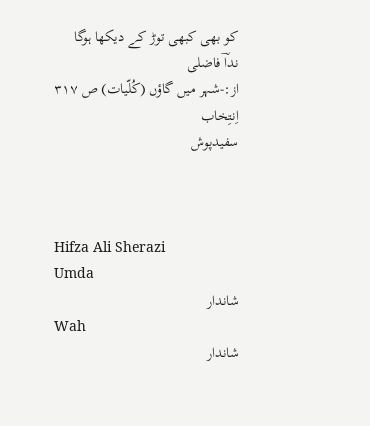کو بھی کبھی توڑ کے دیکھا ہوگا
نداؔ فاضلی
از:-شہر میں گاؤں (کُلّیات) ص ۳۱۷
اِنتِخاب
سفیدپوش



Hifza Ali Sherazi
Umda
شاندار
Wah
شاندار